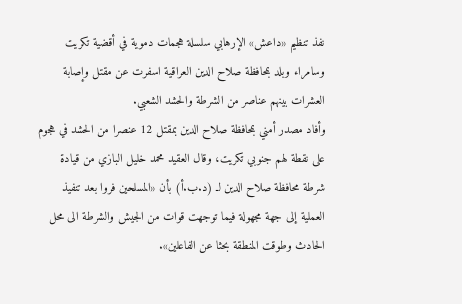نفذ تنظيم «داعش» الإرهابي سلسلة هجمات دموية في أقضية تكريت وسامراء وبلد بمحافظة صلاح الدين العراقية اسفرت عن مقتل وإصابة العشرات بينهم عناصر من الشرطة والحشد الشعبي.
وأفاد مصدر أمني بمحافظة صلاح الدين بمقتل 12 عنصرا من الحشد في هجوم على نقطة لهم جنوبي تكريت، وقال العقيد محمد خليل البازي من قيادة شرطة محافظة صلاح الدين لـ (د.ب.أ) بأن «المسلحين فروا بعد تنفيذ العملية إلى جهة مجهولة فيما توجهت قوات من الجيش والشرطة الى محل الحادث وطوقت المنطقة بحثا عن الفاعلين».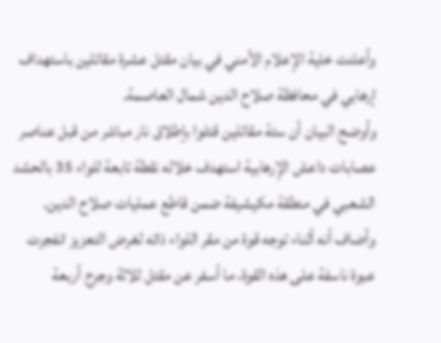وأعلنت خلية الإعلام الأمني في بيان مقتل عشرة مقاتلين باستهداف إرهابي في محافظة صلاح الدين شمال العاصمة.
وأوضح البيان أن ستة مقاتلين قتلوا بإطلاق نار مباشر من قبل عناصر عصابات داعش الإرهابية استهدف خلاله نقطة تابعة للواء 35 بالحشد الشعبي في منطقة مكيشيفة ضمن قاطع عمليات صلاح الدين.
وأضاف أنه أثناء توجه قوة من مقر اللواء ذاته لغرض التعزيز انفجرت عبوة ناسفة على هذه القوة، ما أسفر عن مقتل ثلاثة وجرح أربعة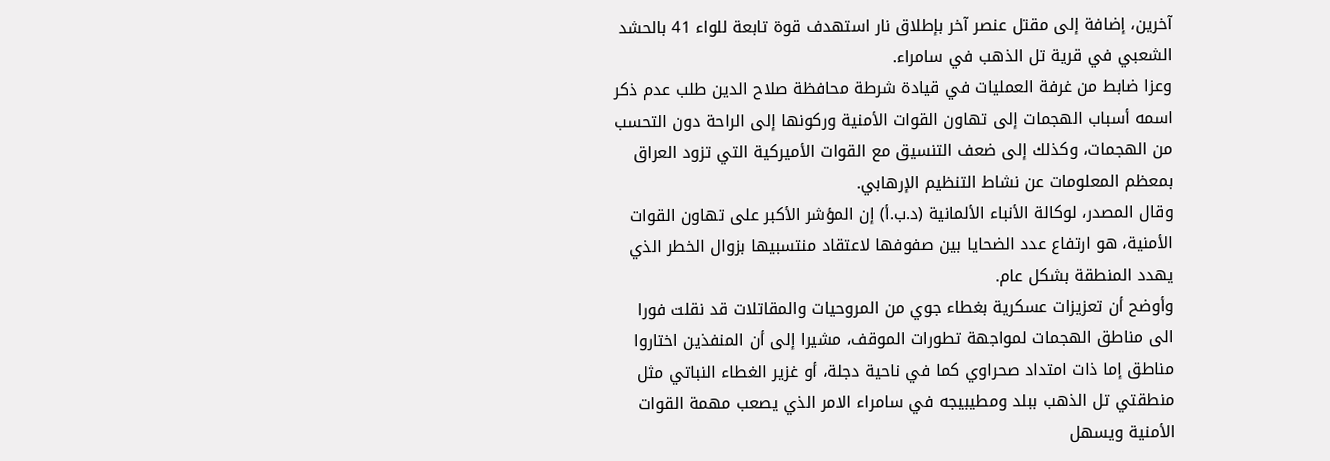آخرين، إضافة إلى مقتل عنصر آخر بإطلاق نار استهدف قوة تابعة للواء 41 بالحشد الشعبي في قرية تل الذهب في سامراء.
وعزا ضابط من غرفة العمليات في قيادة شرطة محافظة صلاح الدين طلب عدم ذكر اسمه أسباب الهجمات إلى تهاون القوات الأمنية وركونها إلى الراحة دون التحسب من الهجمات، وكذلك إلى ضعف التنسيق مع القوات الأميركية التي تزود العراق بمعظم المعلومات عن نشاط التنظيم الإرهابي.
وقال المصدر، لوكالة الأنباء الألمانية (د.ب.أ) إن المؤشر الأكبر على تهاون القوات الأمنية، هو ارتفاع عدد الضحايا بين صفوفها لاعتقاد منتسبيها بزوال الخطر الذي يهدد المنطقة بشكل عام.
وأوضح أن تعزيزات عسكرية بغطاء جوي من المروحيات والمقاتلات قد نقلت فورا الى مناطق الهجمات لمواجهة تطورات الموقف، مشيرا إلى أن المنفذين اختاروا مناطق إما ذات امتداد صحراوي كما في ناحية دجلة، أو غزير الغطاء النباتي مثل منطقتي تل الذهب ببلد ومطيبيجه في سامراء الامر الذي يصعب مهمة القوات الأمنية ويسهل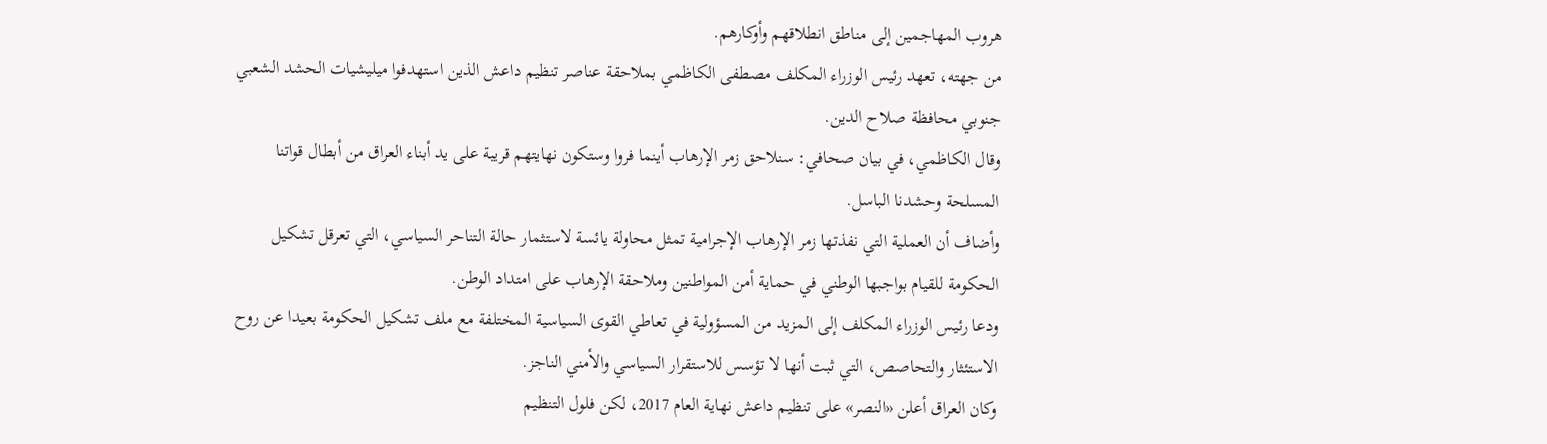هروب المهاجمين إلى مناطق انطلاقهم وأوكارهم.
من جهته، تعهد رئيس الوزراء المكلف مصطفى الكاظمي بملاحقة عناصر تنظيم داعش الذين استهدفوا ميليشيات الحشد الشعبي جنوبي محافظة صلاح الدين.
وقال الكاظمي، في بيان صحافي: سنلاحق زمر الإرهاب أينما فروا وستكون نهايتهم قريبة على يد أبناء العراق من أبطال قواتنا المسلحة وحشدنا الباسل.
وأضاف أن العملية التي نفذتها زمر الإرهاب الإجرامية تمثل محاولة يائسة لاستثمار حالة التناحر السياسي، التي تعرقل تشكيل الحكومة للقيام بواجبها الوطني في حماية أمن المواطنين وملاحقة الإرهاب على امتداد الوطن.
ودعا رئيس الوزراء المكلف إلى المزيد من المسؤولية في تعاطي القوى السياسية المختلفة مع ملف تشكيل الحكومة بعيدا عن روح الاستئثار والتحاصص، التي ثبت أنها لا تؤسس للاستقرار السياسي والأمني الناجز.
وكان العراق أعلن «النصر» على تنظيم داعش نهاية العام 2017، لكن فلول التنظيم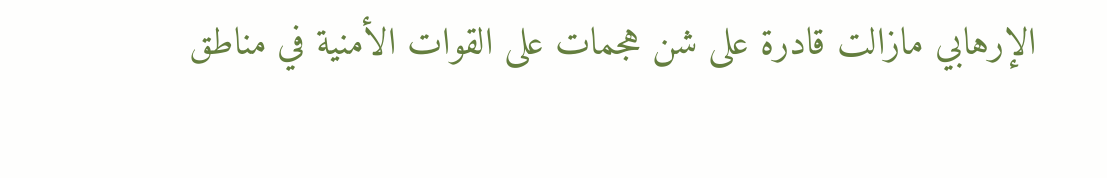الإرهابي مازالت قادرة على شن هجمات على القوات الأمنية في مناطق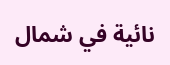نائية في شمال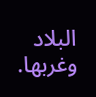البلاد وغربها.